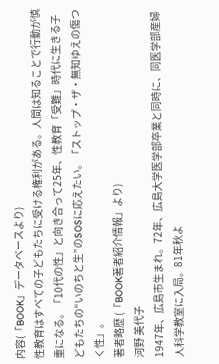内容(「BOOK」データベースより)
性教育はすべての子どもたちに受ける権利がある。人間は知ることで行動が慎重になる。「10代の性」と向き合って25年、性教育「受難」時代に生きる子どもたちの“いのちと生”のSOSに応えたい。「ストップ・ザ・無知ゆえの傷つく性」。
著者略歴 (「BOOK著者紹介情報」より)
河野 美代子
1947年、広島市生まれ。72年、広島大学医学部卒業と同時に、同医学部産婦人科学教室に入局。81年秋よ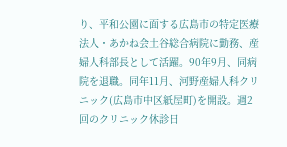り、平和公園に面する広島市の特定医療法人・あかね会土谷総合病院に勤務、産婦人科部長として活躍。90年9月、同病院を退職。同年11月、河野産婦人科クリニック(広島市中区紙屋町)を開設。週2回のクリニック休診日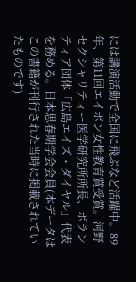には講演活動で全国に飛ぶなど活躍中。89年、第11回エイボン女性教育賞受賞。河野セクシャリティー医学研究所所長、ボランティア団体「広島エイズ・ダイヤル」代表を務める。日本思春期学会会員(本データはこの書籍が刊行された当時に掲載されていたものです)